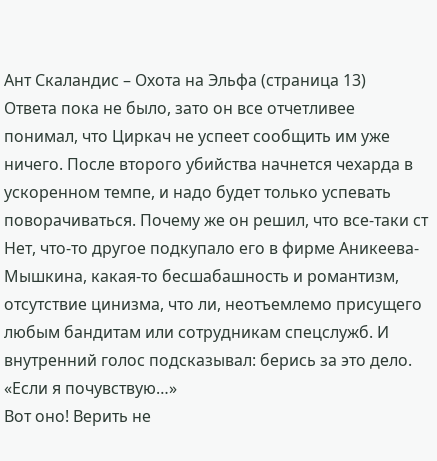Ант Скаландис – Охота на Эльфа (страница 13)
Ответа пока не было, зато он все отчетливее понимал, что Циркач не успеет сообщить им уже ничего. После второго убийства начнется чехарда в ускоренном темпе, и надо будет только успевать поворачиваться. Почему же он решил, что все-таки ст
Нет, что-то другое подкупало его в фирме Аникеева-Мышкина, какая-то бесшабашность и романтизм, отсутствие цинизма, что ли, неотъемлемо присущего любым бандитам или сотрудникам спецслужб. И внутренний голос подсказывал: берись за это дело.
«Если я почувствую…»
Вот оно! Верить не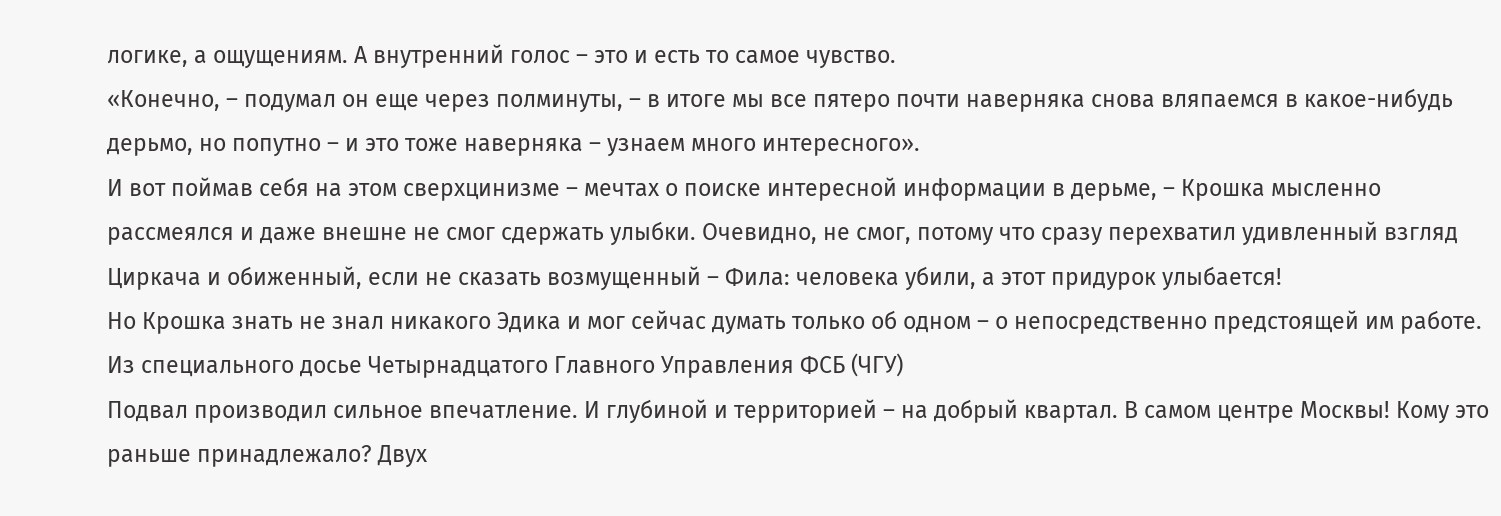логике, а ощущениям. А внутренний голос – это и есть то самое чувство.
«Конечно, – подумал он еще через полминуты, – в итоге мы все пятеро почти наверняка снова вляпаемся в какое-нибудь дерьмо, но попутно – и это тоже наверняка – узнаем много интересного».
И вот поймав себя на этом сверхцинизме – мечтах о поиске интересной информации в дерьме, – Крошка мысленно рассмеялся и даже внешне не смог сдержать улыбки. Очевидно, не смог, потому что сразу перехватил удивленный взгляд Циркача и обиженный, если не сказать возмущенный – Фила: человека убили, а этот придурок улыбается!
Но Крошка знать не знал никакого Эдика и мог сейчас думать только об одном – о непосредственно предстоящей им работе.
Из специального досье Четырнадцатого Главного Управления ФСБ (ЧГУ)
Подвал производил сильное впечатление. И глубиной и территорией – на добрый квартал. В самом центре Москвы! Кому это раньше принадлежало? Двух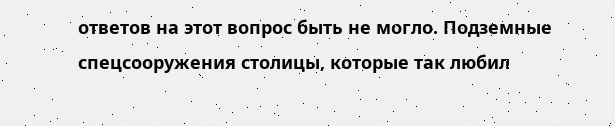ответов на этот вопрос быть не могло. Подземные спецсооружения столицы, которые так любил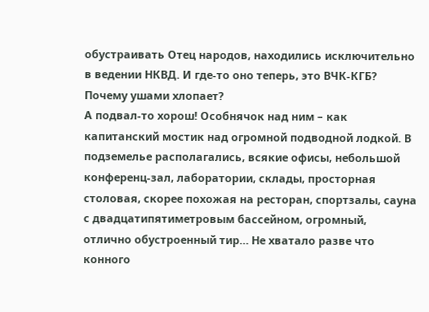обустраивать Отец народов, находились исключительно в ведении НКВД. И где-то оно теперь, это ВЧК-КГБ? Почему ушами хлопает?
А подвал-то хорош! Особнячок над ним – как капитанский мостик над огромной подводной лодкой. В подземелье располагались, всякие офисы, небольшой конференц-зал, лаборатории, склады, просторная столовая, скорее похожая на ресторан, спортзалы, сауна с двадцатипятиметровым бассейном, огромный, отлично обустроенный тир… Не хватало разве что конного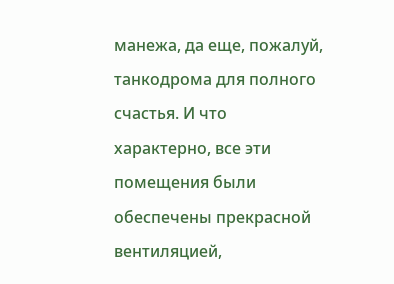манежа, да еще, пожалуй, танкодрома для полного счастья. И что характерно, все эти помещения были обеспечены прекрасной вентиляцией,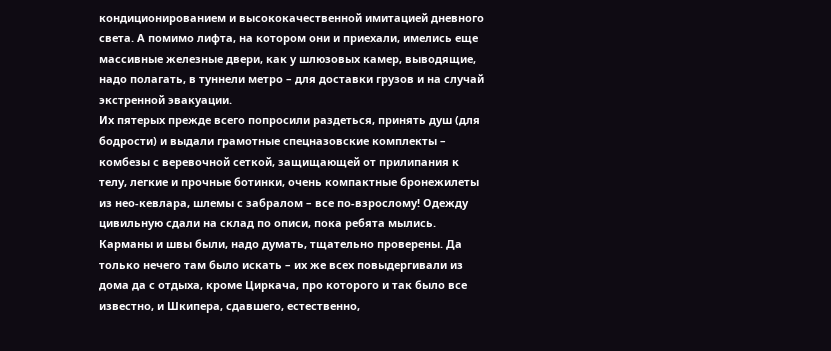кондиционированием и высококачественной имитацией дневного света. А помимо лифта, на котором они и приехали, имелись еще массивные железные двери, как у шлюзовых камер, выводящие, надо полагать, в туннели метро – для доставки грузов и на случай экстренной эвакуации.
Их пятерых прежде всего попросили раздеться, принять душ (для бодрости) и выдали грамотные спецназовские комплекты – комбезы с веревочной сеткой, защищающей от прилипания к телу, легкие и прочные ботинки, очень компактные бронежилеты из нео-кевлара, шлемы с забралом – все по-взрослому! Одежду цивильную сдали на склад по описи, пока ребята мылись. Карманы и швы были, надо думать, тщательно проверены. Да только нечего там было искать – их же всех повыдергивали из дома да с отдыха, кроме Циркача, про которого и так было все известно, и Шкипера, сдавшего, естественно,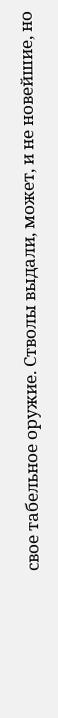свое табельное оружие. Стволы выдали, может, и не новейшие, но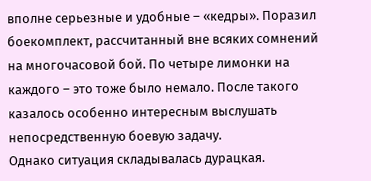вполне серьезные и удобные – «кедры». Поразил боекомплект, рассчитанный вне всяких сомнений на многочасовой бой. По четыре лимонки на каждого – это тоже было немало. После такого казалось особенно интересным выслушать непосредственную боевую задачу.
Однако ситуация складывалась дурацкая.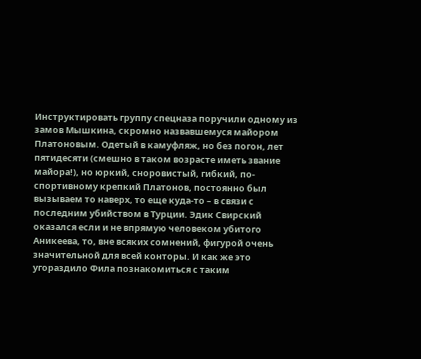Инструктировать группу спецназа поручили одному из замов Мышкина, скромно назвавшемуся майором Платоновым. Одетый в камуфляж, но без погон, лет пятидесяти (смешно в таком возрасте иметь звание майора!), но юркий, сноровистый, гибкий, по-спортивному крепкий Платонов, постоянно был вызываем то наверх, то еще куда-то – в связи с последним убийством в Турции. Эдик Свирский оказался если и не впрямую человеком убитого Аникеева, то, вне всяких сомнений, фигурой очень значительной для всей конторы. И как же это угораздило Фила познакомиться с таким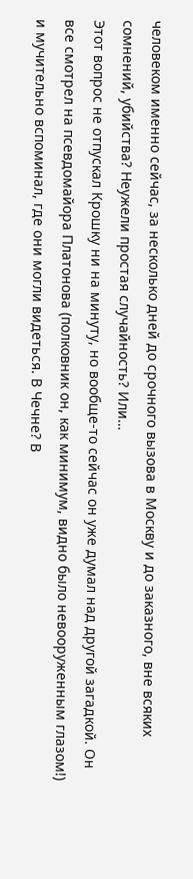человеком именно сейчас, за несколько дней до срочного вызова в Москву и до заказного, вне всяких сомнений, убийства? Неужели простая случайность? Или…
Этот вопрос не отпускал Крошку ни на минуту, но вообще-то сейчас он уже думал над другой загадкой. Он все смотрел на псевдомайора Платонова (полковник он, как минимум, видно было невооруженным глазом!) и мучительно вспоминал, где они могли видеться. В Чечне? В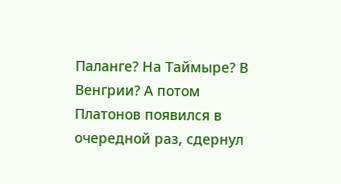Паланге? На Таймыре? В Венгрии? А потом Платонов появился в очередной раз, сдернул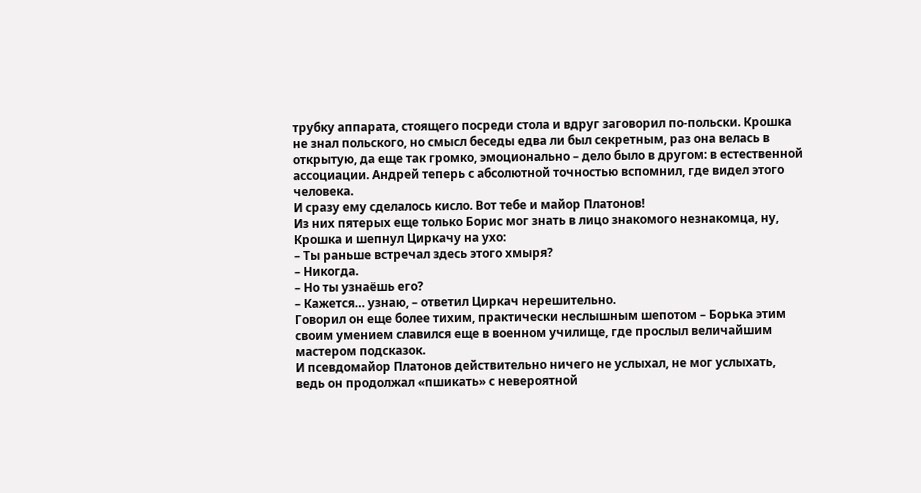трубку аппарата, стоящего посреди стола и вдруг заговорил по-польски. Крошка не знал польского, но смысл беседы едва ли был секретным, раз она велась в открытую, да еще так громко, эмоционально – дело было в другом: в естественной ассоциации. Андрей теперь с абсолютной точностью вспомнил, где видел этого человека.
И сразу ему сделалось кисло. Вот тебе и майор Платонов!
Из них пятерых еще только Борис мог знать в лицо знакомого незнакомца, ну, Крошка и шепнул Циркачу на ухо:
– Ты раньше встречал здесь этого хмыря?
– Никогда.
– Но ты узнаёшь его?
– Кажется… узнаю, – ответил Циркач нерешительно.
Говорил он еще более тихим, практически неслышным шепотом – Борька этим своим умением славился еще в военном училище, где прослыл величайшим мастером подсказок.
И псевдомайор Платонов действительно ничего не услыхал, не мог услыхать, ведь он продолжал «пшикать» с невероятной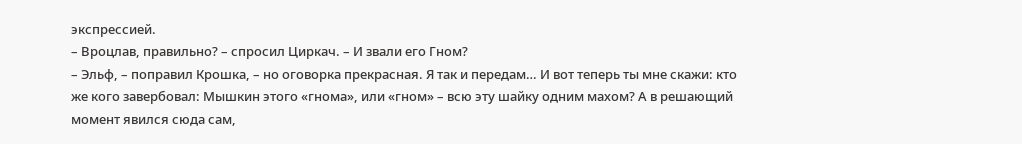экспрессией.
– Вроцлав, правильно? – спросил Циркач. – И звали его Гном?
– Эльф, – поправил Крошка, – но оговорка прекрасная. Я так и передам… И вот теперь ты мне скажи: кто же кого завербовал: Мышкин этого «гнома», или «гном» – всю эту шайку одним махом? А в решающий момент явился сюда сам,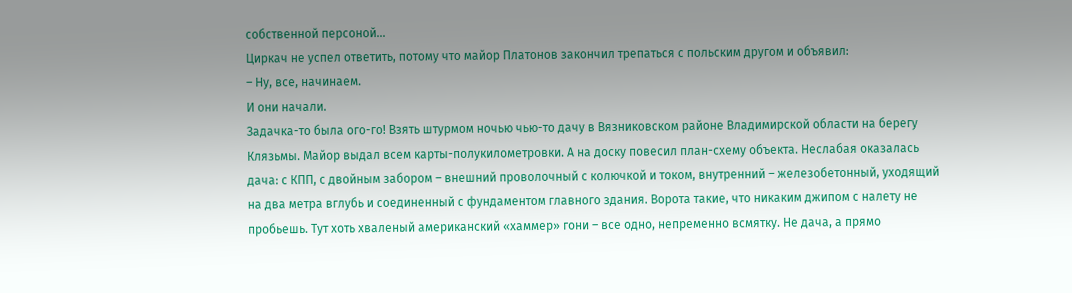собственной персоной…
Циркач не успел ответить, потому что майор Платонов закончил трепаться с польским другом и объявил:
– Ну, все, начинаем.
И они начали.
Задачка-то была ого-го! Взять штурмом ночью чью-то дачу в Вязниковском районе Владимирской области на берегу Клязьмы. Майор выдал всем карты-полукилометровки. А на доску повесил план-схему объекта. Неслабая оказалась дача: с КПП, с двойным забором – внешний проволочный с колючкой и током, внутренний – железобетонный, уходящий на два метра вглубь и соединенный с фундаментом главного здания. Ворота такие, что никаким джипом с налету не пробьешь. Тут хоть хваленый американский «хаммер» гони – все одно, непременно всмятку. Не дача, а прямо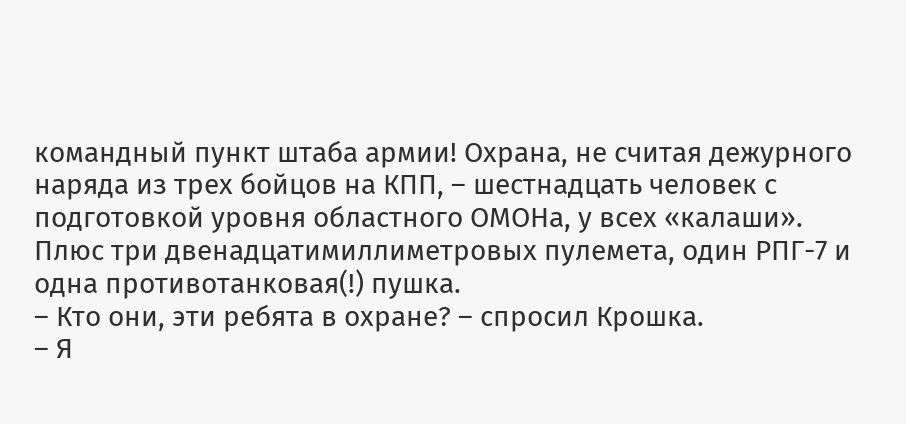командный пункт штаба армии! Охрана, не считая дежурного наряда из трех бойцов на КПП, – шестнадцать человек с подготовкой уровня областного ОМОНа, у всех «калаши». Плюс три двенадцатимиллиметровых пулемета, один РПГ-7 и одна противотанковая(!) пушка.
– Кто они, эти ребята в охране? – спросил Крошка.
– Я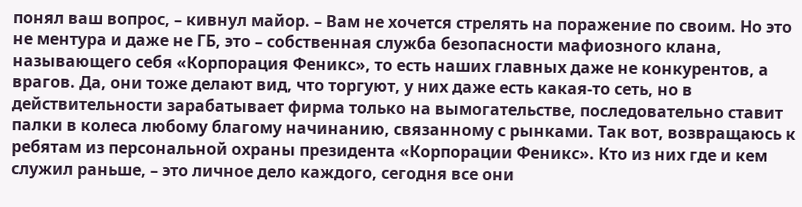понял ваш вопрос, – кивнул майор. – Вам не хочется стрелять на поражение по своим. Но это не ментура и даже не ГБ, это – собственная служба безопасности мафиозного клана, называющего себя «Корпорация Феникс», то есть наших главных даже не конкурентов, а врагов. Да, они тоже делают вид, что торгуют, у них даже есть какая-то сеть, но в действительности зарабатывает фирма только на вымогательстве, последовательно ставит палки в колеса любому благому начинанию, связанному с рынками. Так вот, возвращаюсь к ребятам из персональной охраны президента «Корпорации Феникс». Кто из них где и кем служил раньше, – это личное дело каждого, сегодня все они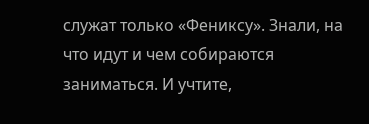служат только «Фениксу». Знали, на что идут и чем собираются заниматься. И учтите,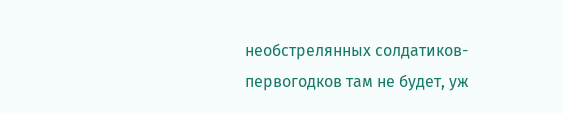необстрелянных солдатиков-первогодков там не будет, уж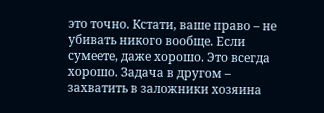это точно. Кстати, ваше право – не убивать никого вообще. Если сумеете, даже хорошо. Это всегда хорошо. Задача в другом – захватить в заложники хозяина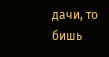дачи, то бишь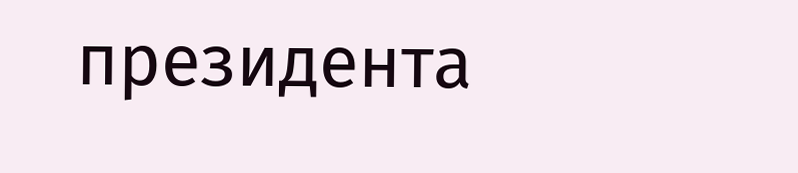президента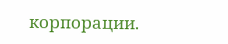корпорации.